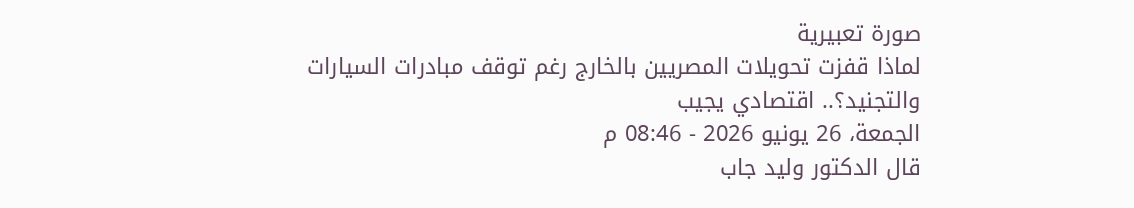صورة تعبيرية
لماذا قفزت تحويلات المصريين بالخارج رغم توقف مبادرات السيارات والتجنيد؟.. اقتصادي يجيب
الجمعة، 26 يونيو 2026 - 08:46 م
قال الدكتور وليد جاب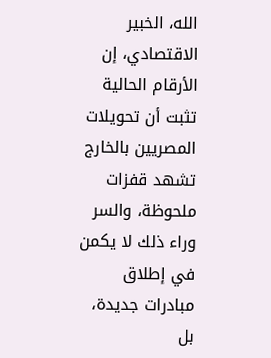الله، الخبير الاقتصادي، إن الأرقام الحالية تثبت أن تحويلات المصريين بالخارج تشهد قفزات ملحوظة، والسر وراء ذلك لا يكمن في إطلاق مبادرات جديدة، بل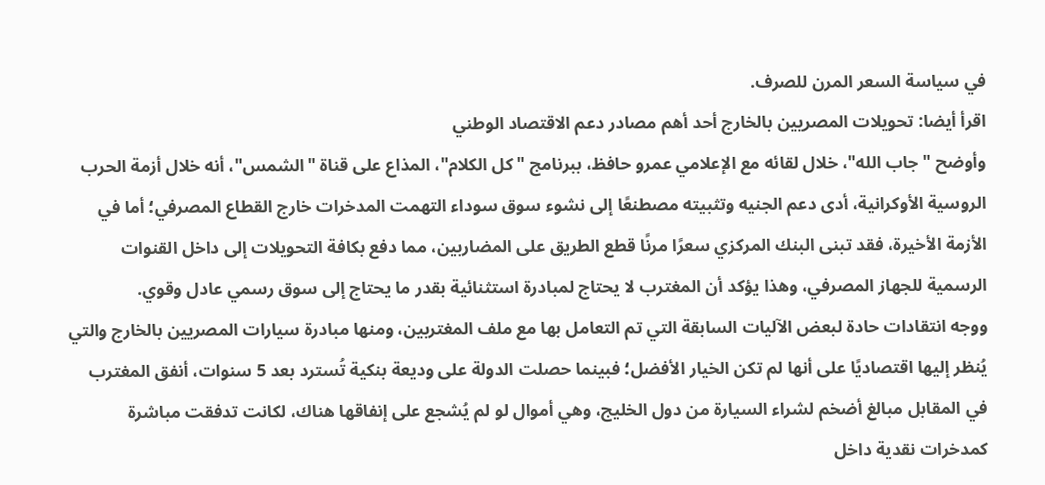في سياسة السعر المرن للصرف.
اقرأ أيضا: تحويلات المصريين بالخارج أحد أهم مصادر دعم الاقتصاد الوطني
وأوضح "جاب الله"، خلال لقائه مع الإعلامي عمرو حافظ، ببرنامج "كل الكلام"، المذاع على قناة "الشمس"، أنه خلال أزمة الحرب الروسية الأوكرانية، أدى دعم الجنيه وتثبيته مصطنعًا إلى نشوء سوق سوداء التهمت المدخرات خارج القطاع المصرفي؛ أما في الأزمة الأخيرة، فقد تبنى البنك المركزي سعرًا مرنًا قطع الطريق على المضاربين، مما دفع بكافة التحويلات إلى داخل القنوات الرسمية للجهاز المصرفي، وهذا يؤكد أن المغترب لا يحتاج لمبادرة استثنائية بقدر ما يحتاج إلى سوق رسمي عادل وقوي.
ووجه انتقادات حادة لبعض الآليات السابقة التي تم التعامل بها مع ملف المغتربين، ومنها مبادرة سيارات المصريين بالخارج والتي يُنظر إليها اقتصاديًا على أنها لم تكن الخيار الأفضل؛ فبينما حصلت الدولة على وديعة بنكية تُسترد بعد 5 سنوات، أنفق المغترب في المقابل مبالغ أضخم لشراء السيارة من دول الخليج، وهي أموال لو لم يُشجع على إنفاقها هناك، لكانت تدفقت مباشرة كمدخرات نقدية داخل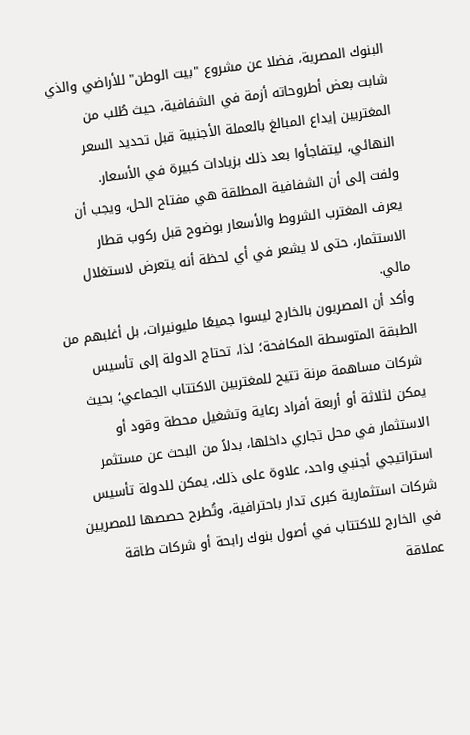البنوك المصرية، فضلا عن مشروع "بيت الوطن" للأراضي والذي شابت بعض أطروحاته أزمة في الشفافية، حيث طُلب من المغتربين إيداع المبالغ بالعملة الأجنبية قبل تحديد السعر النهائي، ليتفاجأوا بعد ذلك بزيادات كبيرة في الأسعار.
ولفت إلى أن الشفافية المطلقة هي مفتاح الحل، ويجب أن يعرف المغترب الشروط والأسعار بوضوح قبل ركوب قطار الاستثمار، حتى لا يشعر في أي لحظة أنه يتعرض لاستغلال مالي.
وأكد أن المصريون بالخارج ليسوا جميعًا مليونيرات، بل أغلبهم من الطبقة المتوسطة المكافحة؛ لذا، تحتاج الدولة إلى تأسيس شركات مساهمة مرنة تتيح للمغتربين الاكتتاب الجماعي؛ بحيث يمكن لثلاثة أو أربعة أفراد رعاية وتشغيل محطة وقود أو الاستثمار في محل تجاري داخلها، بدلاً من البحث عن مستثمر استراتيجي أجنبي واحد، علاوة على ذلك، يمكن للدولة تأسيس شركات استثمارية كبرى تدار باحترافية، وتُطرح حصصها للمصريين في الخارج للاكتتاب في أصول بنوك رابحة أو شركات طاقة عملاقة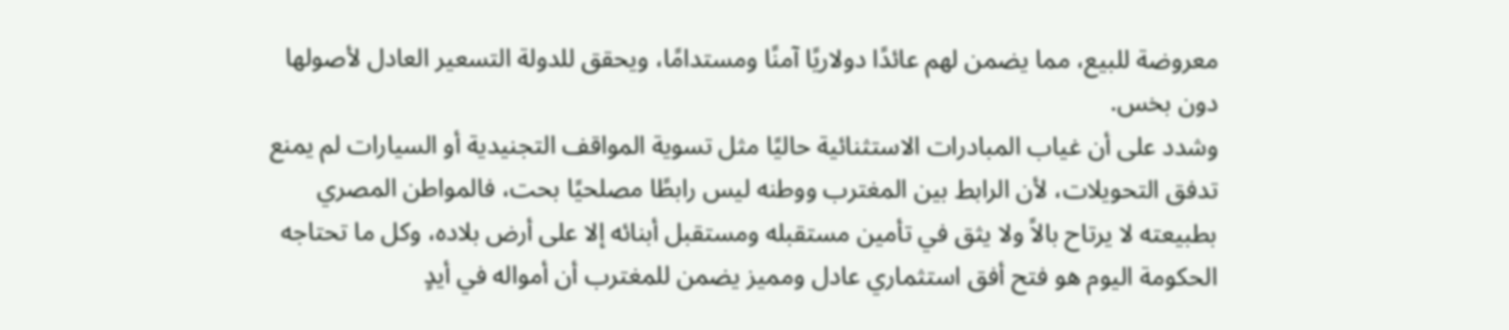معروضة للبيع، مما يضمن لهم عائدًا دولاريًا آمنًا ومستدامًا، ويحقق للدولة التسعير العادل لأصولها دون بخس.
وشدد على أن غياب المبادرات الاستثنائية حاليًا مثل تسوية المواقف التجنيدية أو السيارات لم يمنع تدفق التحويلات، لأن الرابط بين المغترب ووطنه ليس رابطًا مصلحيًا بحت، فالمواطن المصري بطبيعته لا يرتاح بالاً ولا يثق في تأمين مستقبله ومستقبل أبنائه إلا على أرض بلاده، وكل ما تحتاجه الحكومة اليوم هو فتح أفق استثماري عادل ومميز يضمن للمغترب أن أمواله في أيدٍ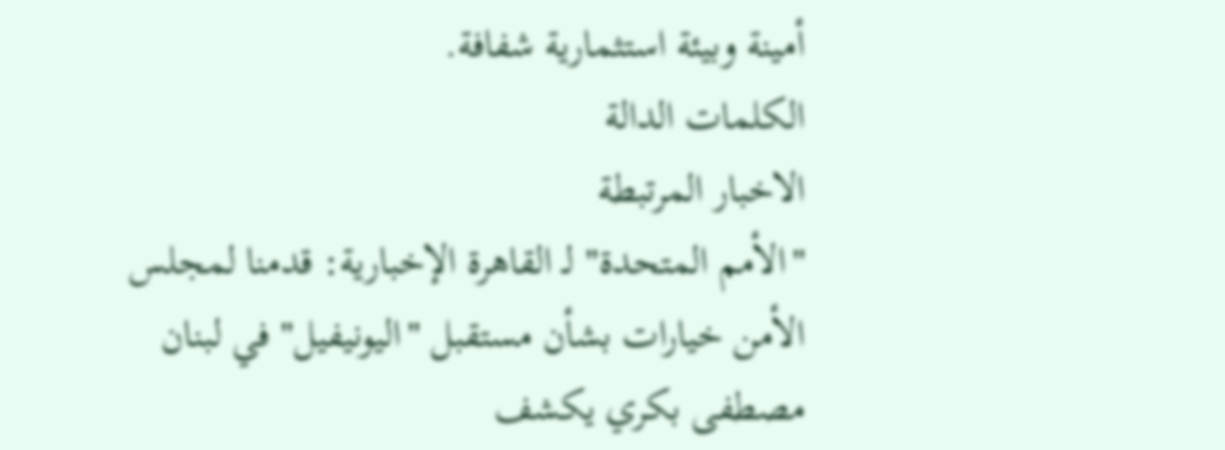أمينة وبيئة استثمارية شفافة.
الكلمات الدالة
الاخبار المرتبطة
"الأمم المتحدة" لـ القاهرة الإخبارية: قدمنا لمجلس الأمن خيارات بشأن مستقبل "اليونيفيل" في لبنان
مصطفى بكري يكشف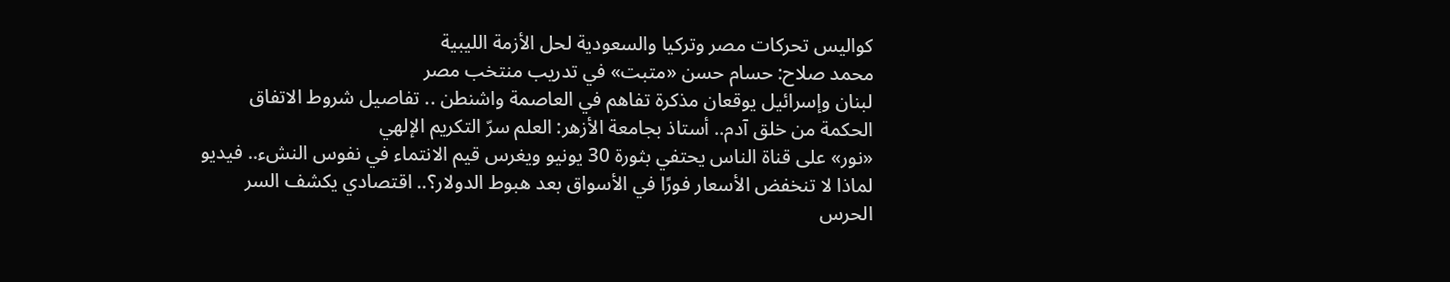كواليس تحركات مصر وتركيا والسعودية لحل الأزمة الليبية
محمد صلاح: حسام حسن «متبت» في تدريب منتخب مصر
لبنان وإسرائيل يوقعان مذكرة تفاهم في العاصمة واشنطن .. تفاصيل شروط الاتفاق
الحكمة من خلق آدم.. أستاذ بجامعة الأزهر: العلم سرّ التكريم الإلهي
«نور» على قناة الناس يحتفي بثورة 30 يونيو ويغرس قيم الانتماء في نفوس النشء.. فيديو
لماذا لا تنخفض الأسعار فورًا في الأسواق بعد هبوط الدولار؟.. اقتصادي يكشف السر
الحرس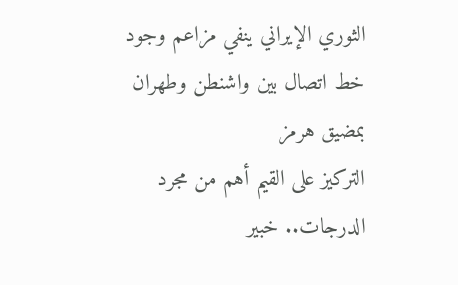الثوري الإيراني ينفي مزاعم وجود خط اتصال بين واشنطن وطهران بمضيق هرمز
التركيز على القيم أهم من مجرد الدرجات.. خبير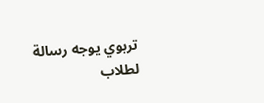تربوي يوجه رسالة لطلاب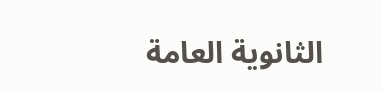الثانوية العامة